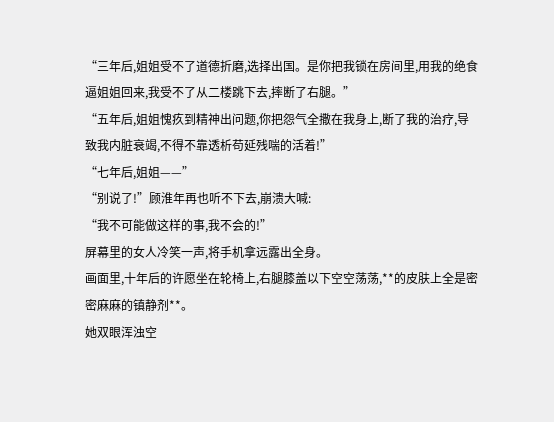“三年后,姐姐受不了道德折磨,选择出国。是你把我锁在房间里,用我的绝食逼姐姐回来,我受不了从二楼跳下去,摔断了右腿。”
“五年后,姐姐愧疚到精神出问题,你把怨气全撒在我身上,断了我的治疗,导致我内脏衰竭,不得不靠透析苟延残喘的活着!”
“七年后,姐姐——”
“别说了!”顾淮年再也听不下去,崩溃大喊:
“我不可能做这样的事,我不会的!”
屏幕里的女人冷笑一声,将手机拿远露出全身。
画面里,十年后的许愿坐在轮椅上,右腿膝盖以下空空荡荡,**的皮肤上全是密密麻麻的镇静剂**。
她双眼浑浊空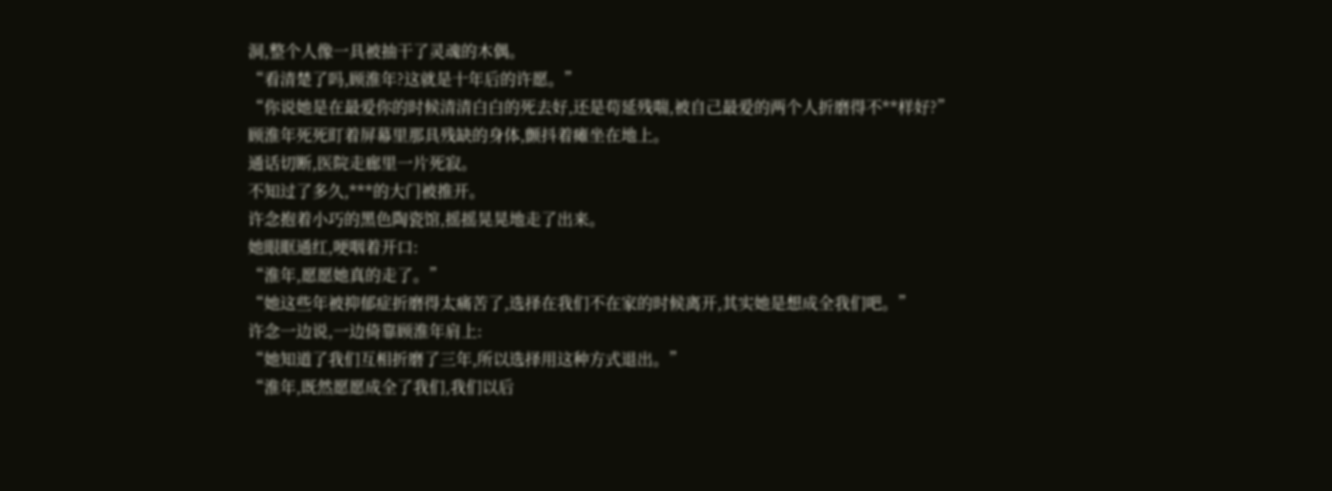洞,整个人像一具被抽干了灵魂的木偶。
“看清楚了吗,顾淮年?这就是十年后的许愿。”
“你说她是在最爱你的时候清清白白的死去好,还是苟延残喘,被自己最爱的两个人折磨得不**样好?”
顾淮年死死盯着屏幕里那具残缺的身体,颤抖着瘫坐在地上。
通话切断,医院走廊里一片死寂。
不知过了多久,***的大门被推开。
许念抱着小巧的黑色陶瓷馆,摇摇晃晃地走了出来。
她眼眶通红,哽咽着开口:
“淮年,愿愿她真的走了。”
“她这些年被抑郁症折磨得太痛苦了,选择在我们不在家的时候离开,其实她是想成全我们吧。”
许念一边说,一边倚靠顾淮年肩上:
“她知道了我们互相折磨了三年,所以选择用这种方式退出。”
“淮年,既然愿愿成全了我们,我们以后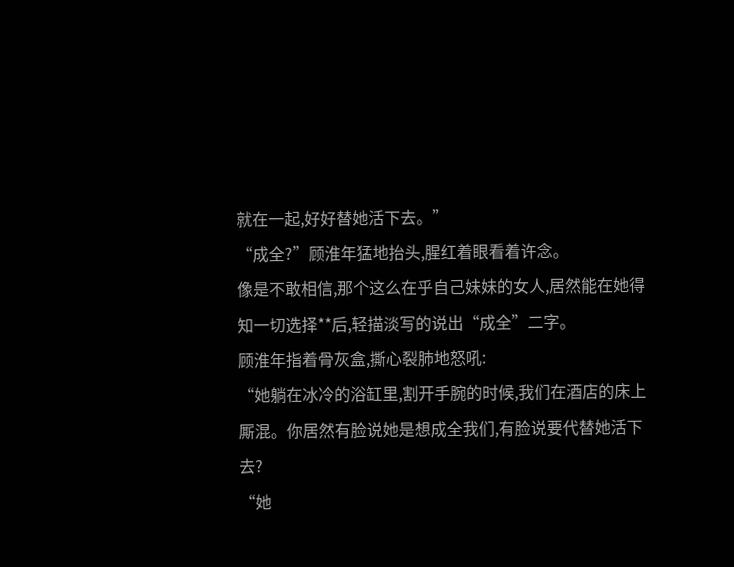就在一起,好好替她活下去。”
“成全?”顾淮年猛地抬头,腥红着眼看着许念。
像是不敢相信,那个这么在乎自己妹妹的女人,居然能在她得知一切选择**后,轻描淡写的说出“成全”二字。
顾淮年指着骨灰盒,撕心裂肺地怒吼:
“她躺在冰冷的浴缸里,割开手腕的时候,我们在酒店的床上厮混。你居然有脸说她是想成全我们,有脸说要代替她活下去?
“她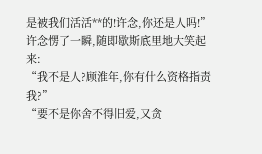是被我们活活**的!许念,你还是人吗!”
许念愣了一瞬,随即歇斯底里地大笑起来:
“我不是人?顾淮年,你有什么资格指责我?”
“要不是你舍不得旧爱,又贪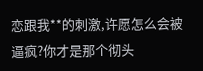恋跟我**的刺激,许愿怎么会被逼疯?你才是那个彻头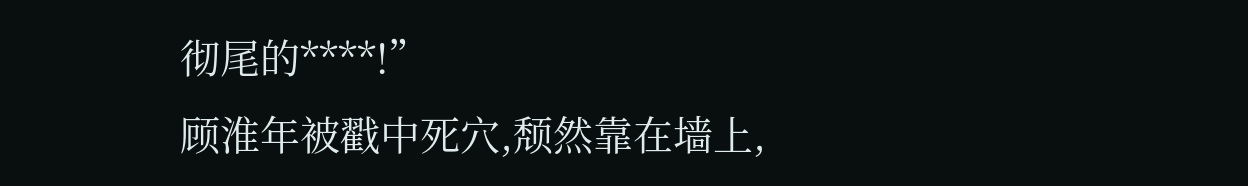彻尾的****!”
顾淮年被戳中死穴,颓然靠在墙上,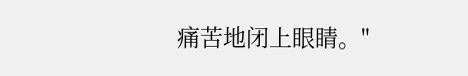痛苦地闭上眼睛。"